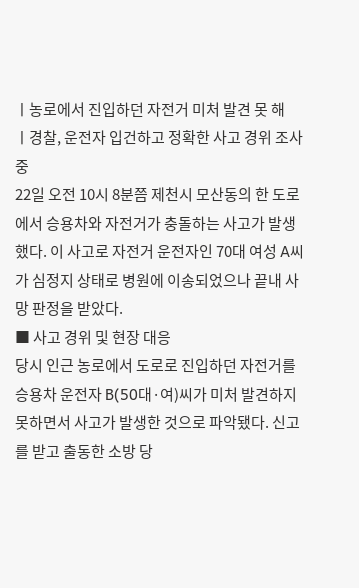ㅣ농로에서 진입하던 자전거 미처 발견 못 해
ㅣ경찰, 운전자 입건하고 정확한 사고 경위 조사 중
22일 오전 10시 8분쯤 제천시 모산동의 한 도로에서 승용차와 자전거가 충돌하는 사고가 발생했다. 이 사고로 자전거 운전자인 70대 여성 A씨가 심정지 상태로 병원에 이송되었으나 끝내 사망 판정을 받았다.
■ 사고 경위 및 현장 대응
당시 인근 농로에서 도로로 진입하던 자전거를 승용차 운전자 B(50대·여)씨가 미처 발견하지 못하면서 사고가 발생한 것으로 파악됐다. 신고를 받고 출동한 소방 당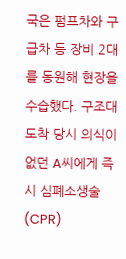국은 펌프차와 구급차 등 장비 2대를 동원해 현장을 수습했다. 구조대 도착 당시 의식이 없던 A씨에게 즉시 심폐소생술(CPR)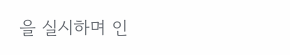을 실시하며 인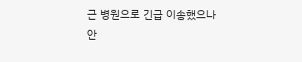근 병원으로 긴급 이송했으나 안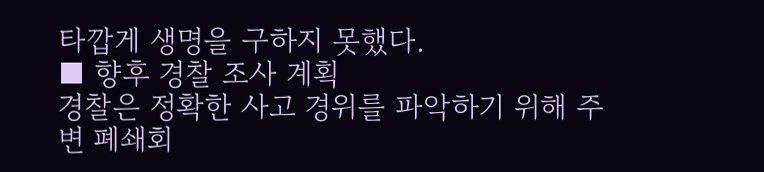타깝게 생명을 구하지 못했다.
■ 향후 경찰 조사 계획
경찰은 정확한 사고 경위를 파악하기 위해 주변 폐쇄회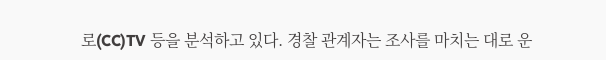로(CC)TV 등을 분석하고 있다. 경찰 관계자는 조사를 마치는 대로 운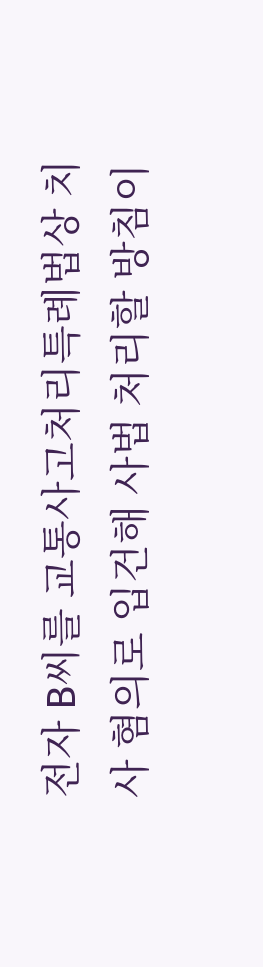전자 B씨를 교통사고처리특례법상 치사 혐의로 입건해 사법 처리할 방침이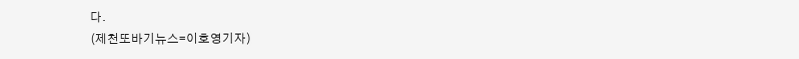다.
(제천또바기뉴스=이호영기자)